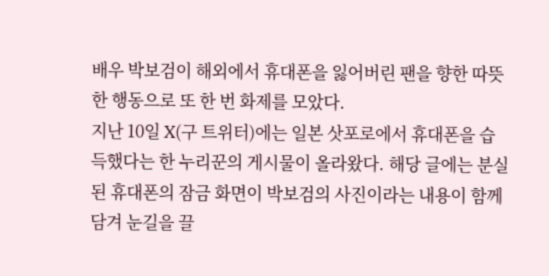배우 박보검이 해외에서 휴대폰을 잃어버린 팬을 향한 따뜻한 행동으로 또 한 번 화제를 모았다.
지난 10일 X(구 트위터)에는 일본 삿포로에서 휴대폰을 습득했다는 한 누리꾼의 게시물이 올라왔다. 해당 글에는 분실된 휴대폰의 잠금 화면이 박보검의 사진이라는 내용이 함께 담겨 눈길을 끌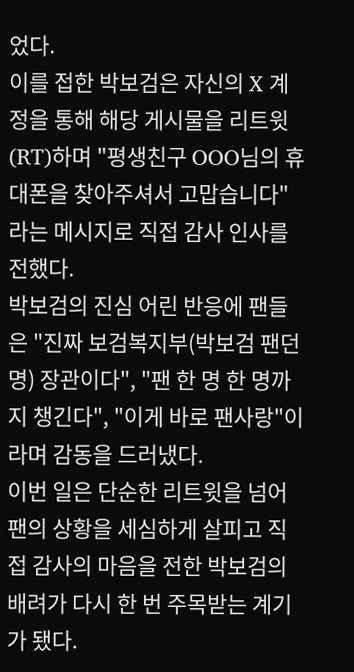었다.
이를 접한 박보검은 자신의 X 계정을 통해 해당 게시물을 리트윗(RT)하며 "평생친구 OOO님의 휴대폰을 찾아주셔서 고맙습니다"라는 메시지로 직접 감사 인사를 전했다.
박보검의 진심 어린 반응에 팬들은 "진짜 보검복지부(박보검 팬던명) 장관이다", "팬 한 명 한 명까지 챙긴다", "이게 바로 팬사랑"이라며 감동을 드러냈다.
이번 일은 단순한 리트윗을 넘어 팬의 상황을 세심하게 살피고 직접 감사의 마음을 전한 박보검의 배려가 다시 한 번 주목받는 계기가 됐다.